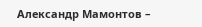Александр Мамонтов –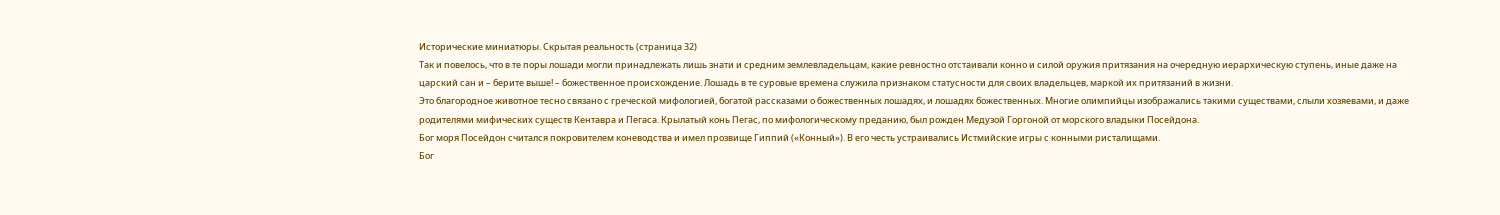Исторические миниатюры. Скрытая реальность (страница 32)
Так и повелось, что в те поры лошади могли принадлежать лишь знати и средним землевладельцам, какие ревностно отстаивали конно и силой оружия притязания на очередную иерархическую ступень, иные даже на царский сан и – берите выше! – божественное происхождение. Лошадь в те суровые времена служила признаком статусности для своих владельцев, маркой их притязаний в жизни.
Это благородное животное тесно связано с греческой мифологией, богатой рассказами о божественных лошадях, и лошадях божественных. Многие олимпийцы изображались такими существами, слыли хозяевами, и даже родителями мифических существ Кентавра и Пегаса. Крылатый конь Пегас, по мифологическому преданию, был рожден Медузой Горгоной от морского владыки Посейдона.
Бог моря Посейдон считался покровителем коневодства и имел прозвище Гиппий («Конный»). В его честь устраивались Истмийские игры с конными ристалищами.
Бог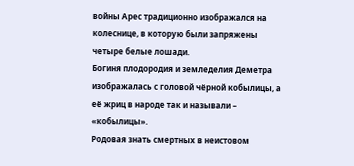войны Арес традиционно изображался на колеснице, в которую были запряжены четыре белые лошади.
Богиня плодородия и земледелия Деметра изображалась с головой чёрной кобылицы, а её жриц в народе так и называли – «кобылицы».
Родовая знать смертных в неистовом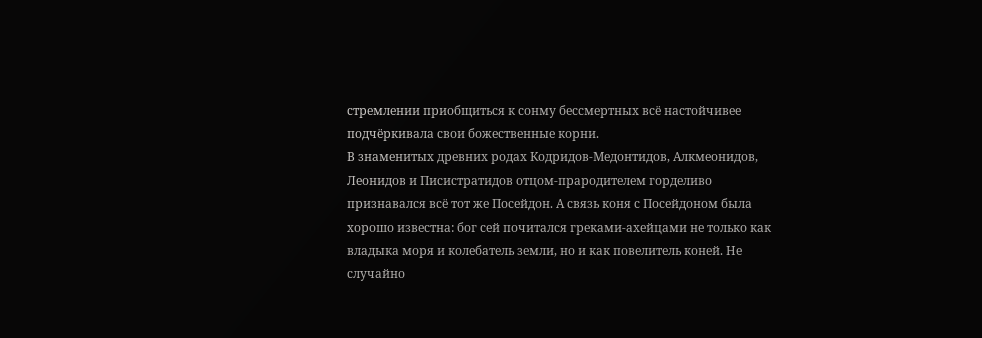стремлении приобщиться к сонму бессмертных всё настойчивее подчёркивала свои божественные корни.
В знаменитых древних родах Кодридов-Медонтидов, Алкмеонидов, Леонидов и Писистратидов отцом-прародителем горделиво признавался всё тот же Посейдон. А связь коня с Посейдоном была хорошо известна: бог сей почитался греками-ахейцами не только как владыка моря и колебатель земли, но и как повелитель коней. Не случайно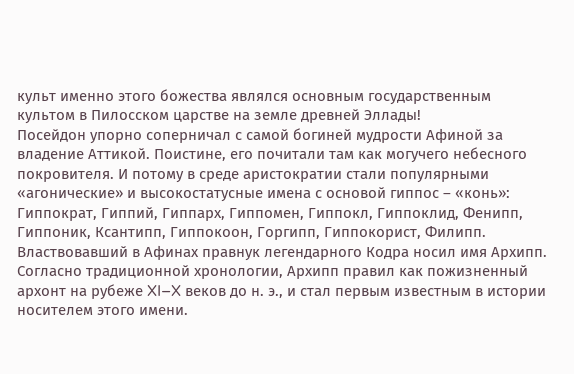культ именно этого божества являлся основным государственным культом в Пилосском царстве на земле древней Эллады!
Посейдон упорно соперничал с самой богиней мудрости Афиной за владение Аттикой. Поистине, его почитали там как могучего небесного покровителя. И потому в среде аристократии стали популярными «агонические» и высокостатусные имена с основой гиппос – «конь»: Гиппократ, Гиппий, Гиппарх, Гиппомен, Гиппокл, Гиппоклид, Фенипп, Гиппоник, Ксантипп, Гиппокоон, Горгипп, Гиппокорист, Филипп.
Властвовавший в Афинах правнук легендарного Кодра носил имя Архипп. Согласно традиционной хронологии, Архипп правил как пожизненный архонт на рубеже XI–X веков до н. э., и стал первым известным в истории носителем этого имени.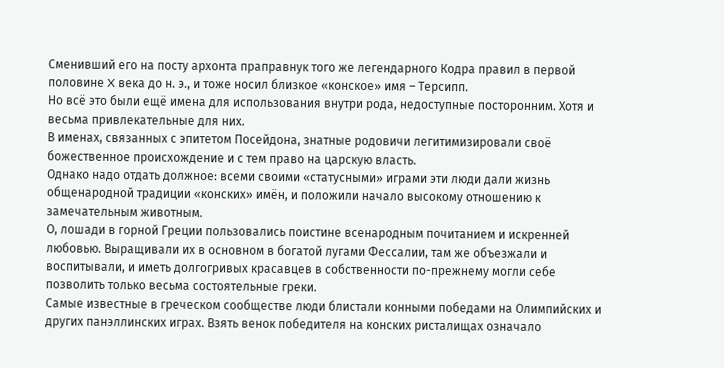Сменивший его на посту архонта праправнук того же легендарного Кодра правил в первой половине X века до н. э., и тоже носил близкое «конское» имя – Терсипп.
Но всё это были ещё имена для использования внутри рода, недоступные посторонним. Хотя и весьма привлекательные для них.
В именах, связанных с эпитетом Посейдона, знатные родовичи легитимизировали своё божественное происхождение и с тем право на царскую власть.
Однако надо отдать должное: всеми своими «статусными» играми эти люди дали жизнь общенародной традиции «конских» имён, и положили начало высокому отношению к замечательным животным.
О, лошади в горной Греции пользовались поистине всенародным почитанием и искренней любовью. Выращивали их в основном в богатой лугами Фессалии, там же объезжали и воспитывали, и иметь долгогривых красавцев в собственности по-прежнему могли себе позволить только весьма состоятельные греки.
Самые известные в греческом сообществе люди блистали конными победами на Олимпийских и других панэллинских играх. Взять венок победителя на конских ристалищах означало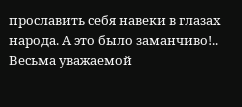прославить себя навеки в глазах народа. А это было заманчиво!..
Весьма уважаемой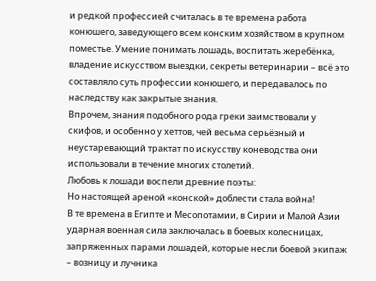и редкой профессией считалась в те времена работа конюшего, заведующего всем конским хозяйством в крупном поместье. Умение понимать лошадь, воспитать жеребёнка, владение искусством выездки, секреты ветеринарии – всё это составляло суть профессии конюшего, и передавалось по наследству как закрытые знания.
Впрочем, знания подобного рода греки заимствовали у скифов, и особенно у хеттов, чей весьма серьёзный и неустаревающий трактат по искусству коневодства они использовали в течение многих столетий.
Любовь к лошади воспели древние поэты:
Но настоящей ареной «конской» доблести стала война!
В те времена в Египте и Месопотамии, в Сирии и Малой Азии ударная военная сила заключалась в боевых колесницах, запряженных парами лошадей, которые несли боевой экипаж – возницу и лучника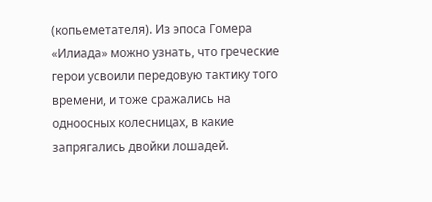(копьеметателя). Из эпоса Гомера «Илиада» можно узнать, что греческие герои усвоили передовую тактику того времени, и тоже сражались на одноосных колесницах, в какие запрягались двойки лошадей.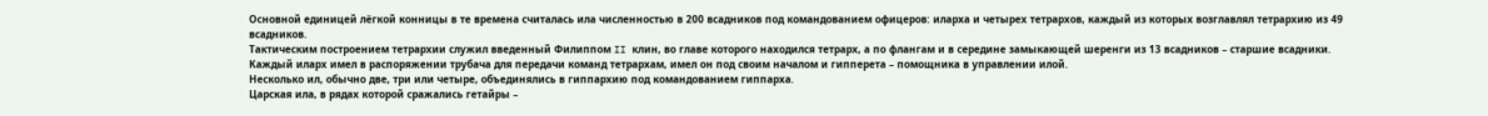Основной единицей лёгкой конницы в те времена считалась ила численностью в 200 всадников под командованием офицеров: иларха и четырех тетрархов, каждый из которых возглавлял тетрархию из 49 всадников.
Тактическим построением тетрархии служил введенный Филиппом II клин, во главе которого находился тетрарх, а по флангам и в середине замыкающей шеренги из 13 всадников – старшие всадники.
Каждый иларх имел в распоряжении трубача для передачи команд тетрархам, имел он под своим началом и гипперета – помощника в управлении илой.
Несколько ил, обычно две, три или четыре, объединялись в гиппархию под командованием гиппарха.
Царская ила, в рядах которой сражались гетайры –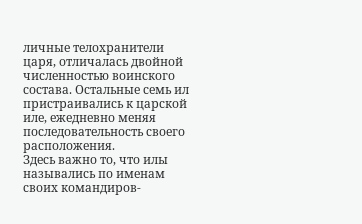личные телохранители царя, отличалась двойной численностью воинского состава. Остальные семь ил пристраивались к царской иле, ежедневно меняя последовательность своего расположения.
Здесь важно то, что илы назывались по именам своих командиров-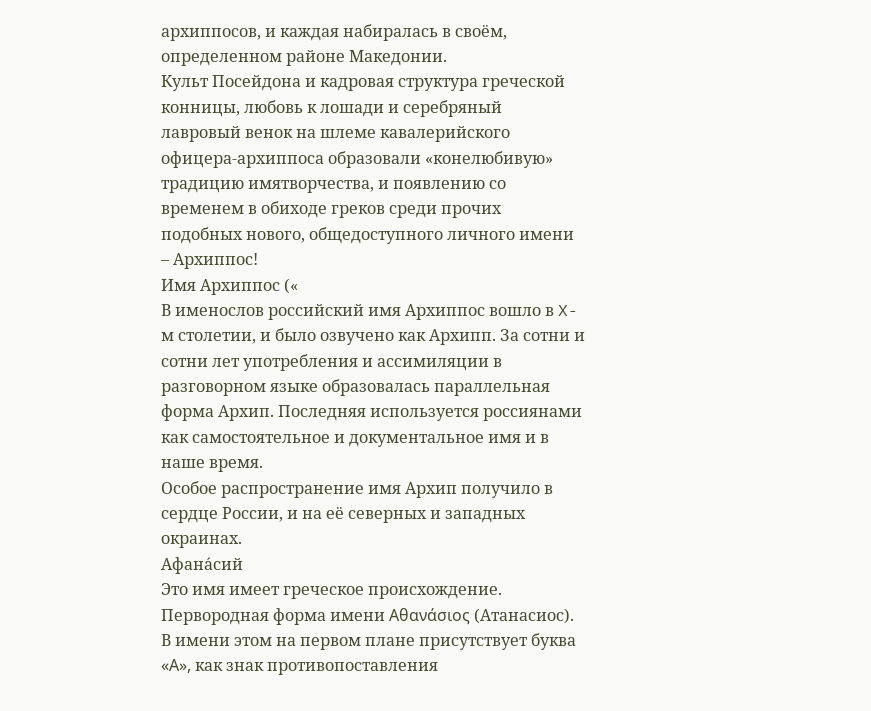архиппосов, и каждая набиралась в своём, определенном районе Македонии.
Культ Посейдона и кадровая структура греческой конницы, любовь к лошади и серебряный лавровый венок на шлеме кавалерийского офицера-архиппоса образовали «конелюбивую» традицию имятворчества, и появлению со временем в обиходе греков среди прочих подобных нового, общедоступного личного имени – Архиппос!
Имя Архиппос («
В именослов российский имя Архиппос вошло в X-м столетии, и было озвучено как Архипп. За сотни и сотни лет употребления и ассимиляции в разговорном языке образовалась параллельная форма Архип. Последняя используется россиянами как самостоятельное и документальное имя и в наше время.
Особое распространение имя Архип получило в сердце России, и на её северных и западных окраинах.
Афана́сий
Это имя имеет греческое происхождение. Первородная форма имени Αθανάσιος (Атанасиос). В имени этом на первом плане присутствует буква «Α», как знак противопоставления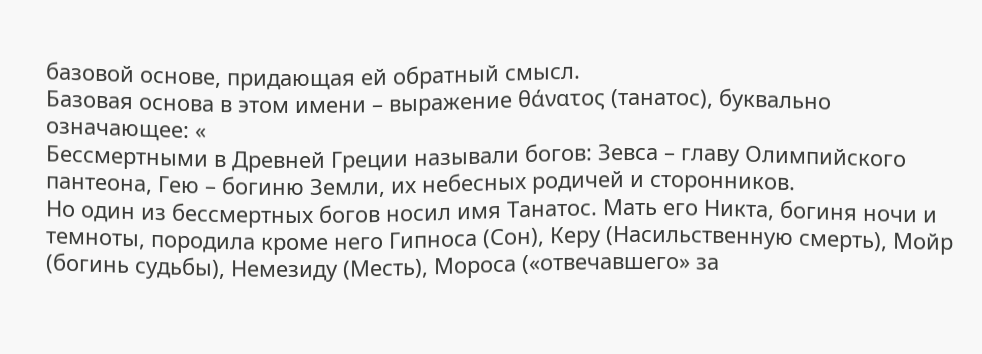базовой основе, придающая ей обратный смысл.
Базовая основа в этом имени – выражение θάνατος (танатос), буквально означающее: «
Бессмертными в Древней Греции называли богов: Зевса – главу Олимпийского пантеона, Гею – богиню Земли, их небесных родичей и сторонников.
Но один из бессмертных богов носил имя Танатос. Мать его Никта, богиня ночи и темноты, породила кроме него Гипноса (Сон), Керу (Насильственную смерть), Мойр (богинь судьбы), Немезиду (Месть), Мороса («отвечавшего» за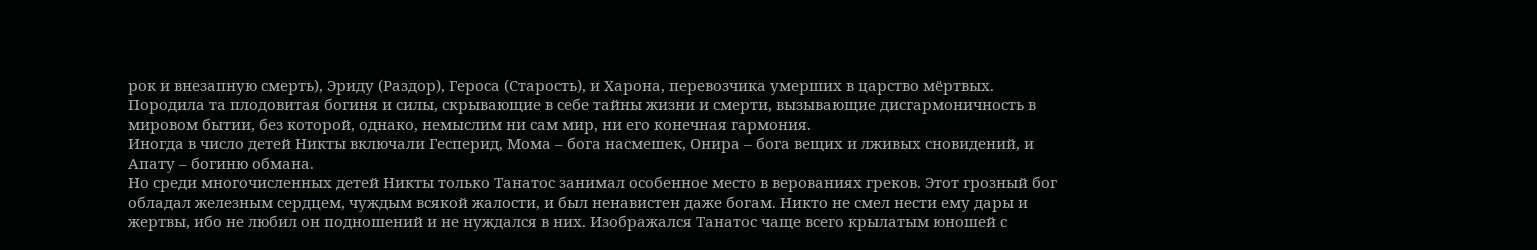рок и внезапную смерть), Эриду (Раздор), Героса (Старость), и Харона, перевозчика умерших в царство мёртвых. Породила та плодовитая богиня и силы, скрывающие в себе тайны жизни и смерти, вызывающие дисгармоничность в мировом бытии, без которой, однако, немыслим ни сам мир, ни его конечная гармония.
Иногда в число детей Никты включали Гесперид, Мома – бога насмешек, Онира – бога вещих и лживых сновидений, и Апату – богиню обмана.
Но среди многочисленных детей Никты только Танатос занимал особенное место в верованиях греков. Этот грозный бог обладал железным сердцем, чуждым всякой жалости, и был ненавистен даже богам. Никто не смел нести ему дары и жертвы, ибо не любил он подношений и не нуждался в них. Изображался Танатос чаще всего крылатым юношей с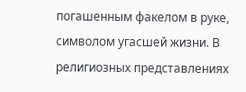погашенным факелом в руке, символом угасшей жизни. В религиозных представлениях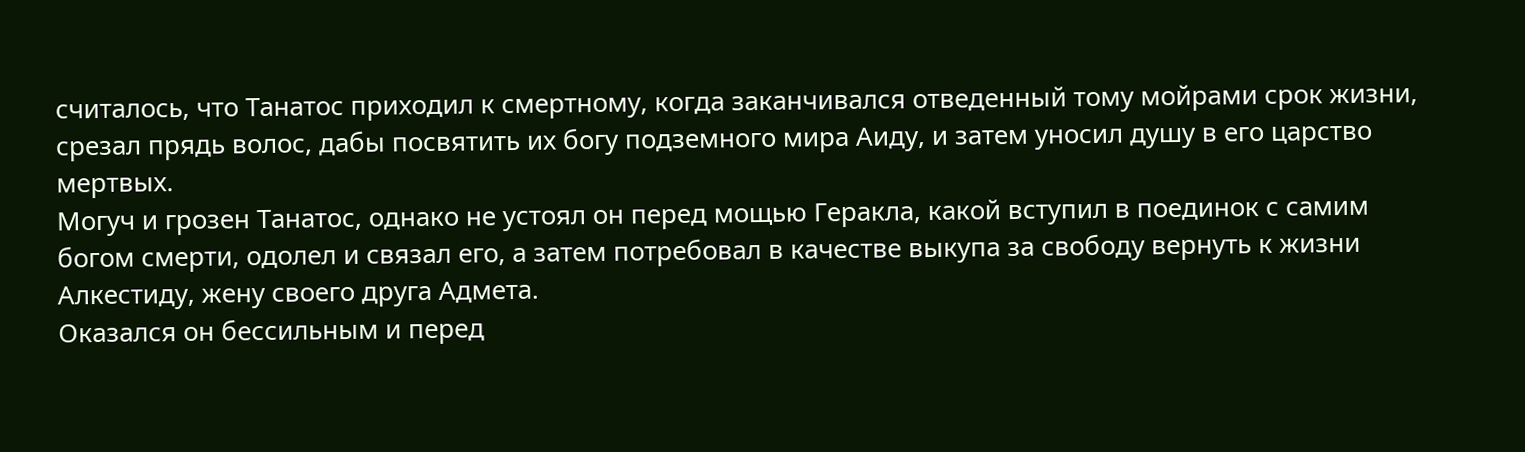считалось, что Танатос приходил к смертному, когда заканчивался отведенный тому мойрами срок жизни, срезал прядь волос, дабы посвятить их богу подземного мира Аиду, и затем уносил душу в его царство мертвых.
Могуч и грозен Танатос, однако не устоял он перед мощью Геракла, какой вступил в поединок с самим богом смерти, одолел и связал его, а затем потребовал в качестве выкупа за свободу вернуть к жизни Алкестиду, жену своего друга Адмета.
Оказался он бессильным и перед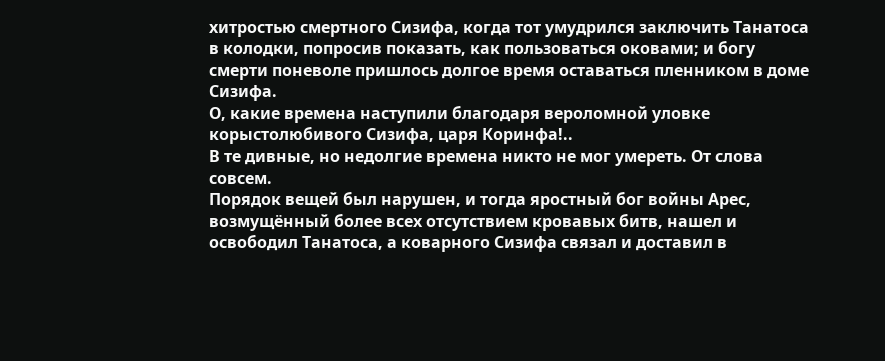хитростью смертного Сизифа, когда тот умудрился заключить Танатоса в колодки, попросив показать, как пользоваться оковами; и богу смерти поневоле пришлось долгое время оставаться пленником в доме Сизифа.
О, какие времена наступили благодаря вероломной уловке корыстолюбивого Сизифа, царя Коринфа!..
В те дивные, но недолгие времена никто не мог умереть. От слова совсем.
Порядок вещей был нарушен, и тогда яростный бог войны Арес, возмущённый более всех отсутствием кровавых битв, нашел и освободил Танатоса, а коварного Сизифа связал и доставил в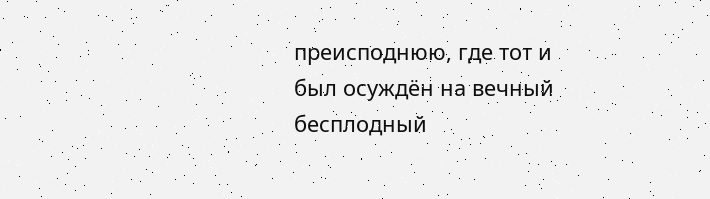преисподнюю, где тот и был осуждён на вечный бесплодный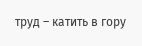труд – катить в гору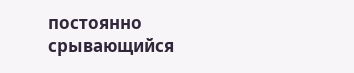постоянно срывающийся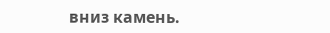вниз камень.